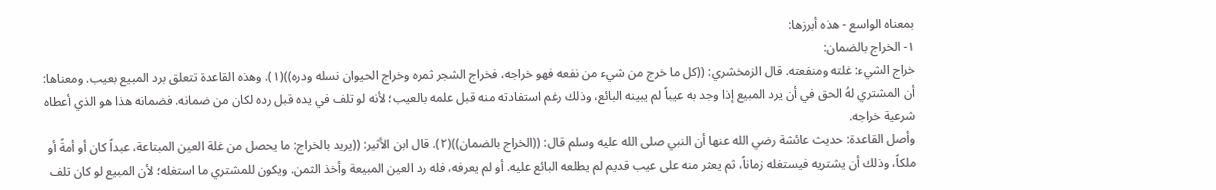بمعناه الواسع - هذه أبرزها:
١- الخراج بالضمان:
خراج الشيء: غلته ومنفعته. قال الزمخشري: ((كل ما خرج من شيء من نفعه فهو خراجه، فخراج الشجر ثمره وخراج الحيوان نسله ودره))(١). وهذه القاعدة تتعلق برد المبيع بعيب. ومعناها: أن المشتري لهُ الحق في أن يرد المبيع إذا وجد به عيباً لم يبينه البائع، وذلك رغم استفادته منه قبل علمه بالعيب؛ لأنه لو تلف في يده قبل رده لكان من ضمانه. فضمانه هذا هو الذي أعطاه شرعية خراجه.
وأصل القاعدة: حديث عائشة رضي الله عنها أن النبي صلى الله عليه وسلم قال: ((الخراج بالضمان))(٢). قال ابن الأثير: ((يريد بالخراج: ما يحصل من غلة العين المبتاعة، عبداً كان أو أمةً أو ملكاً، وذلك أن يشتريه فيستغله زماناً، ثم يعثر منه على عيب قديم لم يطلعه البائع عليه. أو لم يعرفه، فله رد العين المبيعة وأخذ الثمن. ويكون للمشتري ما استغله؛ لأن المبيع لو كان تلف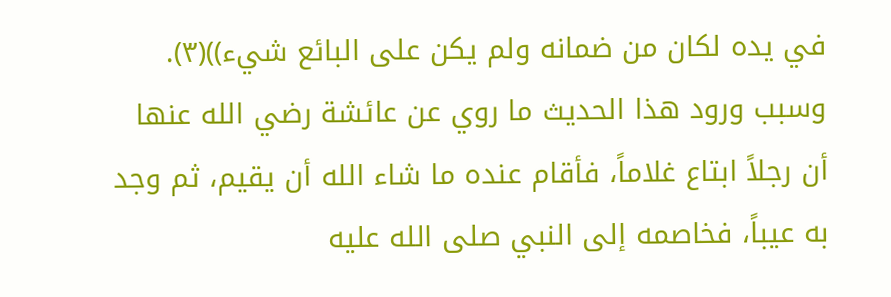في يده لكان من ضمانه ولم يكن على البائع شيء))(٣).
وسبب ورود هذا الحديث ما روي عن عائشة رضي الله عنها أن رجلاً ابتاع غلاماً، فأقام عنده ما شاء الله أن يقيم، ثم وجد به عيباً، فخاصمه إلى النبي صلى الله عليه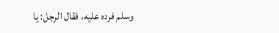وسلم فرده عليه، فقال الرجل: يا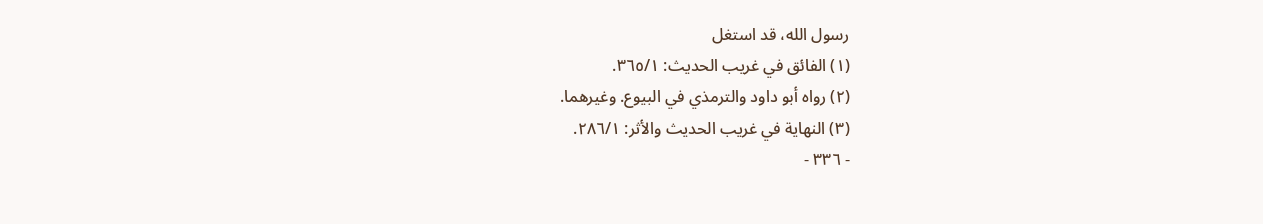رسول الله، قد استغل
(١) الفائق في غريب الحديث: ٣٦٥/١.
(٢) رواه أبو داود والترمذي في البيوع. وغيرهما.
(٣) النهاية في غريب الحديث والأثر: ٢٨٦/١.
- ٣٣٦ -